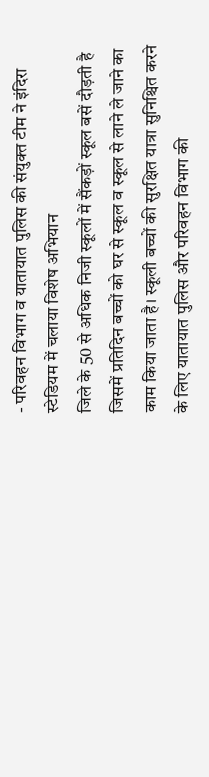- परिवहन विभाग व यातायात पुलिस की संयुक्त टीम ने इंदिरा स्टेडियम में चलाया विशेष अभियान
जिले के 50 से अधिक निजी स्कूलों में सैंकड़ों स्कूल बसें दौड़ती है जिसमें प्रतिदिन बच्चों को घर से स्कूल व स्कूल से लाने ले जाने का काम किया जाता है। स्कूली बच्चों की सुरक्षित यात्रा सुनिश्चित करने के लिए यातायात पुलिस और परिवहन विभाग की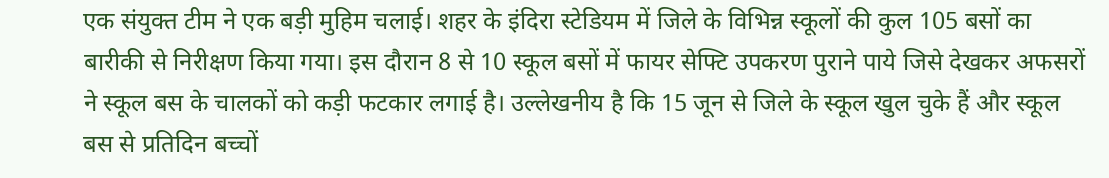एक संयुक्त टीम ने एक बड़ी मुहिम चलाई। शहर के इंदिरा स्टेडियम में जिले के विभिन्न स्कूलों की कुल 105 बसों का बारीकी से निरीक्षण किया गया। इस दौरान 8 से 10 स्कूल बसों में फायर सेफ्टि उपकरण पुराने पाये जिसे देखकर अफसरों ने स्कूल बस के चालकों को कड़ी फटकार लगाई है। उल्लेखनीय है कि 15 जून से जिले के स्कूल खुल चुके हैं और स्कूल बस से प्रतिदिन बच्चों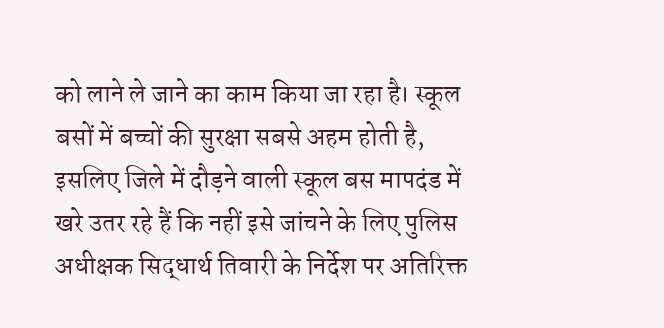को लाने ले जाने का काम किया जा रहा है। स्कूल बसों में बच्चों की सुरक्षा सबसे अहम होती है, इसलिए जिले में दौड़ने वाली स्कूल बस मापदंड में खरे उतर रहे हैं कि नहीं इसे जांचने के लिए पुलिस अधीक्षक सिद्धार्थ तिवारी के निर्देश पर अतिरिक्त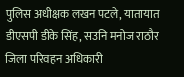पुलिस अधीक्षक लखन पटले, यातायात डीएसपी डीके सिंह, सउनि मनोज राठौर जिला परिवहन अधिकारी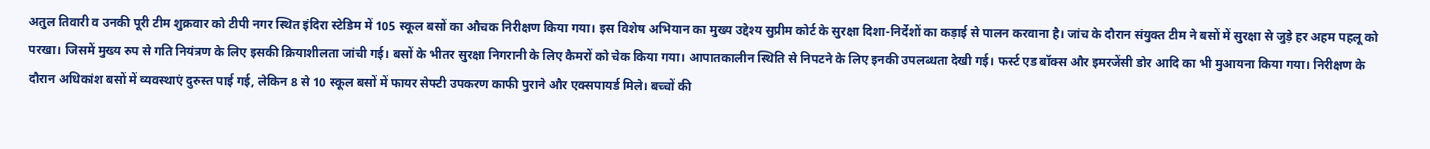अतुल तिवारी व उनकी पूरी टीम शुक्रवार को टीपी नगर स्थित इंदिरा स्टेडिम में 105 स्कूल बसों का औचक निरीक्षण किया गया। इस विशेष अभियान का मुख्य उद्देश्य सुप्रीम कोर्ट के सुरक्षा दिशा-निर्देशों का कड़ाई से पालन करवाना है। जांच के दौरान संयुक्त टीम ने बसों में सुरक्षा से जुड़े हर अहम पहलू को परखा। जिसमें मुख्य रुप से गति नियंत्रण के लिए इसकी क्रियाशीलता जांची गई। बसों के भीतर सुरक्षा निगरानी के लिए कैमरों को चेक किया गया। आपातकालीन स्थिति से निपटने के लिए इनकी उपलब्धता देखी गई। फर्स्ट एड बॉक्स और इमरजेंसी डोर आदि का भी मुआयना किया गया। निरीक्षण के दौरान अधिकांश बसों में व्यवस्थाएं दुरुस्त पाई गई, लेकिन 8 से 10 स्कूल बसों में फायर सेफ्टी उपकरण काफी पुराने और एक्सपायर्ड मिले। बच्चों की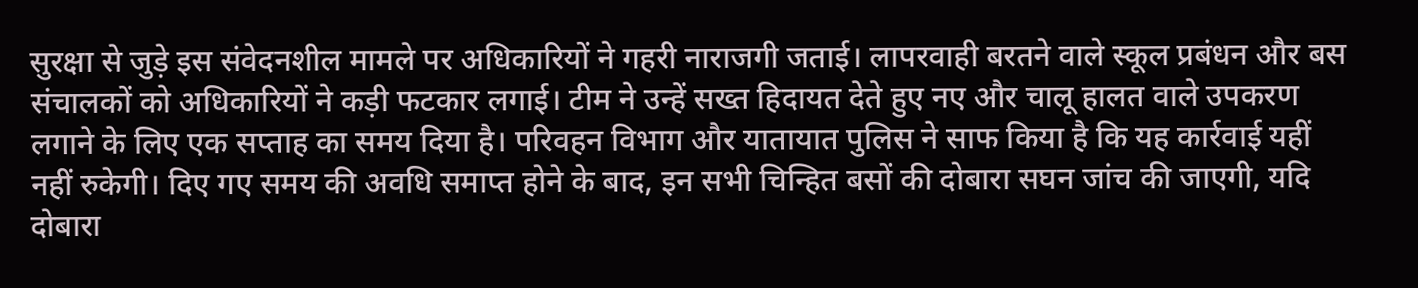सुरक्षा से जुड़े इस संवेदनशील मामले पर अधिकारियों ने गहरी नाराजगी जताई। लापरवाही बरतने वाले स्कूल प्रबंधन और बस
संचालकों को अधिकारियों ने कड़ी फटकार लगाई। टीम ने उन्हें सख्त हिदायत देते हुए नए और चालू हालत वाले उपकरण लगाने के लिए एक सप्ताह का समय दिया है। परिवहन विभाग और यातायात पुलिस ने साफ किया है कि यह कार्रवाई यहीं नहीं रुकेगी। दिए गए समय की अवधि समाप्त होने के बाद, इन सभी चिन्हित बसों की दोबारा सघन जांच की जाएगी, यदि दोबारा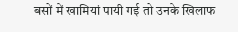बसों में खामियां पायी गई तो उनके खिलाफ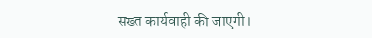सख्त कार्यवाही की जाएगी।